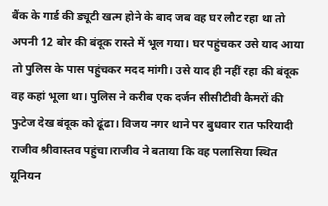बैंक के गार्ड की ड्यूटी खत्म होने के बाद जब वह घर लौट रहा था तो अपनी 12 बोर की बंदूक रास्ते में भूल गया। घर पहुंचकर उसे याद आया तो पुलिस के पास पहुंचकर मदद मांगी। उसे याद ही नहीं रहा की बंदूक वह कहां भूला था। पुलिस ने करीब एक दर्जन सीसीटीवी कैमरों की फुटेज देख बंदूक को ढूंढा। विजय नगर थाने पर बुधवार रात फरियादी राजीव श्रीवास्तव पहुंचा।राजीव ने बताया कि वह पलासिया स्थित यूनियन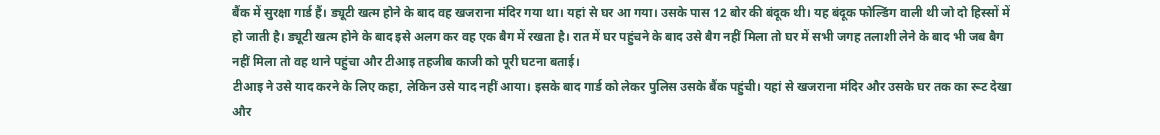बैंक में सुरक्षा गार्ड हैं। ड्यूटी खत्म होने के बाद वह खजराना मंदिर गया था। यहां से घर आ गया। उसके पास 12 बोर की बंदूक थी। यह बंदूक फोल्डिंग वाली थी जो दो हिस्सों में हो जाती है। ड्यूटी खत्म होने के बाद इसे अलग कर वह एक बैग में रखता है। रात में घर पहुंचने के बाद उसे बैग नहीं मिला तो घर में सभी जगह तलाशी लेने के बाद भी जब बैग नहीं मिला तो वह थाने पहुंचा और टीआइ तहजीब काजी को पूरी घटना बताई।
टीआइ ने उसे याद करने के लिए कहा, लेकिन उसे याद नहीं आया। इसके बाद गार्ड को लेकर पुलिस उसके बैंक पहुंची। यहां से खजराना मंदिर और उसके घर तक का रूट देखा और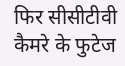फिर सीसीटीवी कैमरे के फुटेज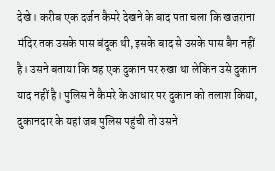देखे। करीब एक दर्जन कैमरे देखने के बाद पता चला कि खजराना मंदिर तक उसके पास बंदूक थी, इसके बाद से उसके पास बैग नहीं है। उसने बताया कि वह एक दुकान पर रुखा था लेकिन उसे दुकान याद नहीं है। पुलिस ने कैमरे के आधार पर दुकान को तलाश किया, दुकानदार के यहां जब पुलिस पहुंची तो उसने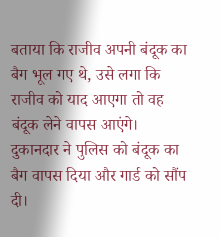बताया कि राजीव अपनी बंदूक का बैग भूल गए थे, उसे लगा कि राजीव को याद आएगा तो वह बंदूक लेने वापस आएंगे। दुकानदार ने पुलिस को बंदूक का बैग वापस दिया और गार्ड को सौंप दी।